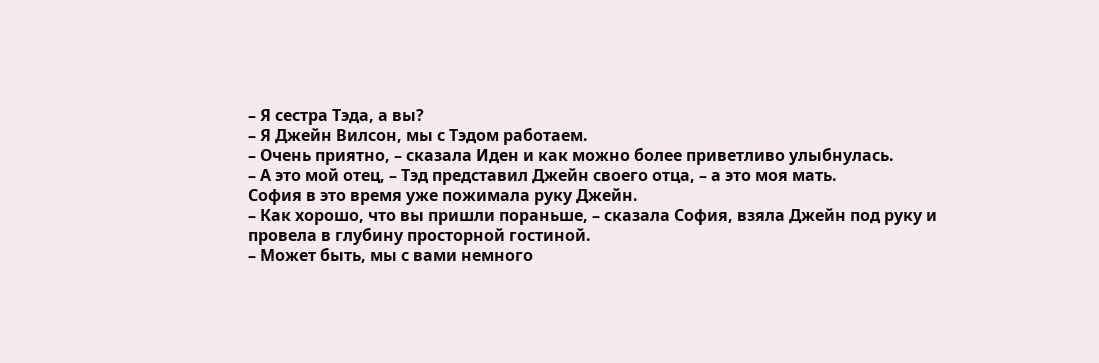– Я сестра Тэда, а вы?
– Я Джейн Вилсон, мы с Тэдом работаем.
– Очень приятно, – сказала Иден и как можно более приветливо улыбнулась.
– А это мой отец, – Тэд представил Джейн своего отца, – а это моя мать.
София в это время уже пожимала руку Джейн.
– Как хорошо, что вы пришли пораньше, – сказала София, взяла Джейн под руку и провела в глубину просторной гостиной.
– Может быть, мы с вами немного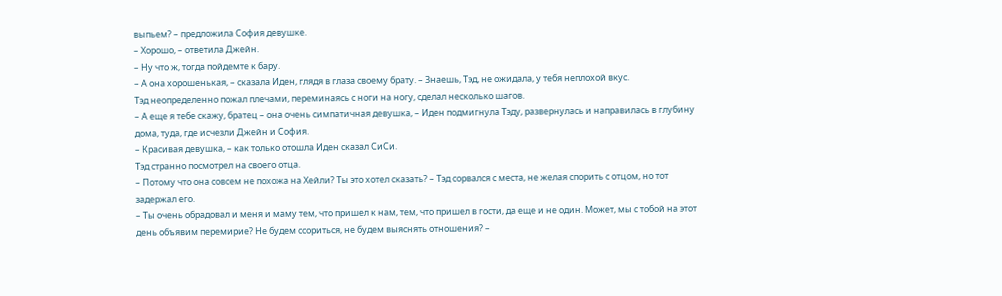выпьем? – предложила София девушке.
– Хорошо, – ответила Джейн.
– Ну что ж, тогда пойдемте к бару.
– А она хорошенькая, – сказала Иден, глядя в глаза своему брату. – Знаешь, Тэд, не ожидала, у тебя неплохой вкус.
Тэд неопределенно пожал плечами, переминаясь с ноги на ногу, сделал несколько шагов.
– А еще я тебе скажу, братец – она очень симпатичная девушка, – Иден подмигнула Тэду, развернулась и направилась в глубину дома, туда, где исчезли Джейн и София.
– Красивая девушка, – как только отошла Иден сказал СиСи.
Тэд странно посмотрел на своего отца.
– Потому что она совсем не похожа на Хейли? Ты это хотел сказать? – Тэд сорвался с места, не желая спорить с отцом, но тот задержал его.
– Ты очень обрадовал и меня и маму тем, что пришел к нам, тем, что пришел в гости, да еще и не один. Может, мы с тобой на этот день объявим перемирие? Не будем ссориться, не будем выяснять отношения? –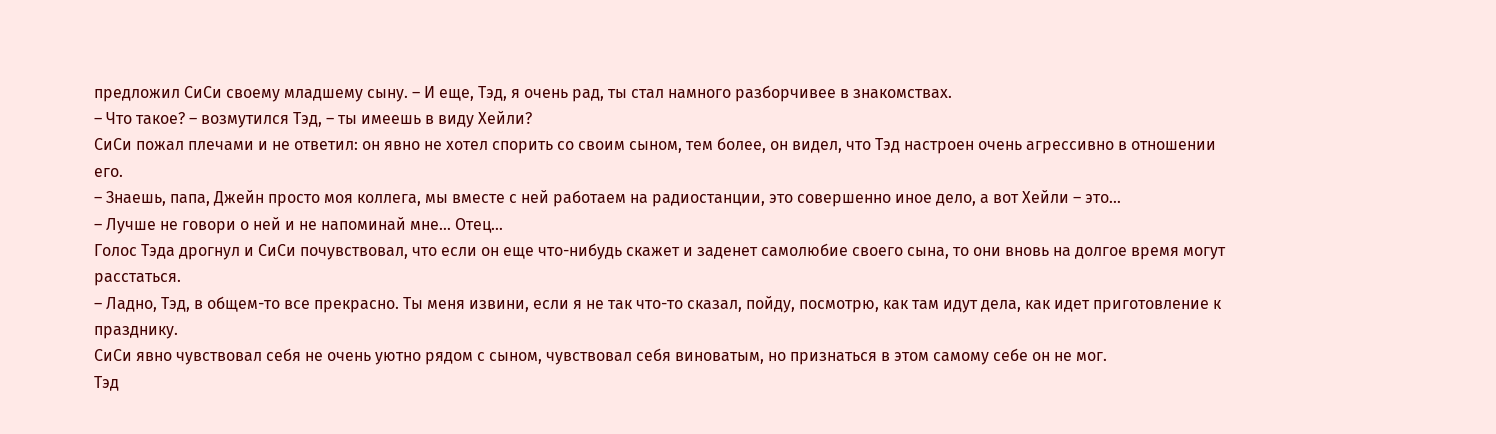предложил СиСи своему младшему сыну. – И еще, Тэд, я очень рад, ты стал намного разборчивее в знакомствах.
– Что такое? – возмутился Тэд, – ты имеешь в виду Хейли?
СиСи пожал плечами и не ответил: он явно не хотел спорить со своим сыном, тем более, он видел, что Тэд настроен очень агрессивно в отношении его.
– Знаешь, папа, Джейн просто моя коллега, мы вместе с ней работаем на радиостанции, это совершенно иное дело, а вот Хейли – это…
– Лучше не говори о ней и не напоминай мне… Отец…
Голос Тэда дрогнул и СиСи почувствовал, что если он еще что-нибудь скажет и заденет самолюбие своего сына, то они вновь на долгое время могут расстаться.
– Ладно, Тэд, в общем-то все прекрасно. Ты меня извини, если я не так что-то сказал, пойду, посмотрю, как там идут дела, как идет приготовление к празднику.
СиСи явно чувствовал себя не очень уютно рядом с сыном, чувствовал себя виноватым, но признаться в этом самому себе он не мог.
Тэд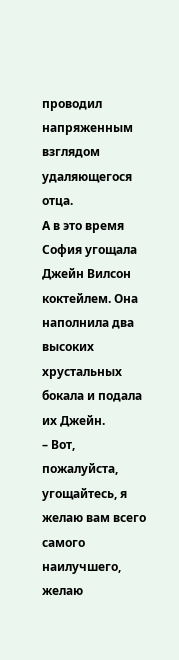проводил напряженным взглядом удаляющегося отца.
А в это время София угощала Джейн Вилсон коктейлем. Она наполнила два высоких хрустальных бокала и подала их Джейн.
– Вот, пожалуйста, угощайтесь, я желаю вам всего самого наилучшего, желаю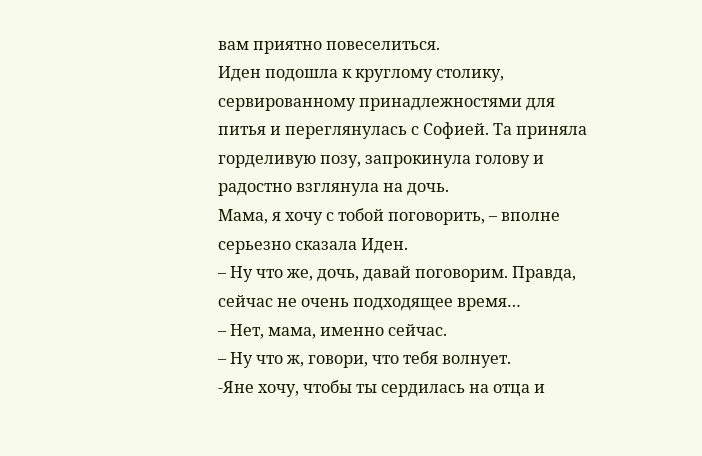вам приятно повеселиться.
Иден подошла к круглому столику, сервированному принадлежностями для питья и переглянулась с Софией. Та приняла горделивую позу, запрокинула голову и радостно взглянула на дочь.
Мама, я хочу с тобой поговорить, – вполне серьезно сказала Иден.
– Ну что же, дочь, давай поговорим. Правда, сейчас не очень подходящее время…
– Нет, мама, именно сейчас.
– Ну что ж, говори, что тебя волнует.
-Яне хочу, чтобы ты сердилась на отца и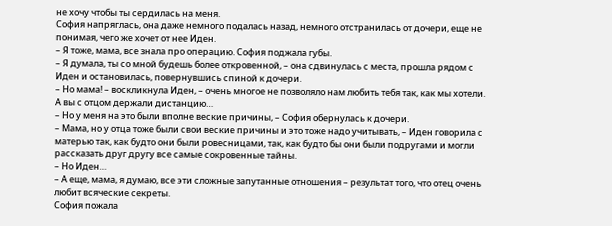не хочу чтобы ты сердилась на меня.
София напряглась, она даже немного подалась назад, немного отстранилась от дочери, еще не понимая, чего же хочет от нее Иден.
– Я тоже, мама, все знала про операцию. София поджала губы.
– Я думала, ты со мной будешь более откровенной, – она сдвинулась с места, прошла рядом с Иден и остановилась, повернувшись спиной к дочери.
– Но мама! – воскликнула Иден, – очень многое не позволяло нам любить тебя так, как мы хотели. А вы с отцом держали дистанцию…
– Но у меня на это были вполне веские причины, – София обернулась к дочери.
– Мама, но у отца тоже были свои веские причины и это тоже надо учитывать, – Иден говорила с матерью так, как будто они были ровесницами, так, как будто бы они были подругами и могли рассказать друг другу все самые сокровенные тайны.
– Но Иден…
– А еще, мама, я думаю, все эти сложные запутанные отношения – результат того, что отец очень любит всяческие секреты.
София пожала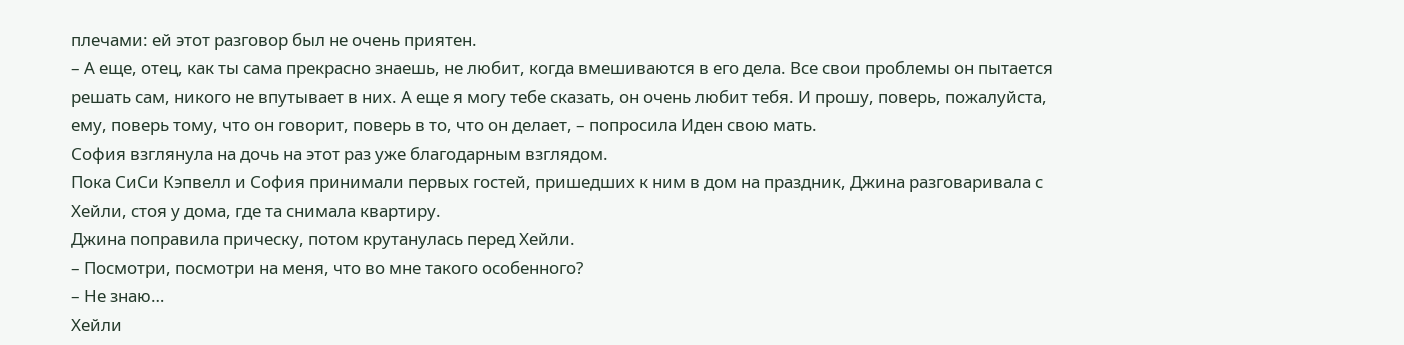плечами: ей этот разговор был не очень приятен.
– А еще, отец, как ты сама прекрасно знаешь, не любит, когда вмешиваются в его дела. Все свои проблемы он пытается решать сам, никого не впутывает в них. А еще я могу тебе сказать, он очень любит тебя. И прошу, поверь, пожалуйста, ему, поверь тому, что он говорит, поверь в то, что он делает, – попросила Иден свою мать.
София взглянула на дочь на этот раз уже благодарным взглядом.
Пока СиСи Кэпвелл и София принимали первых гостей, пришедших к ним в дом на праздник, Джина разговаривала с Хейли, стоя у дома, где та снимала квартиру.
Джина поправила прическу, потом крутанулась перед Хейли.
– Посмотри, посмотри на меня, что во мне такого особенного?
– Не знаю…
Хейли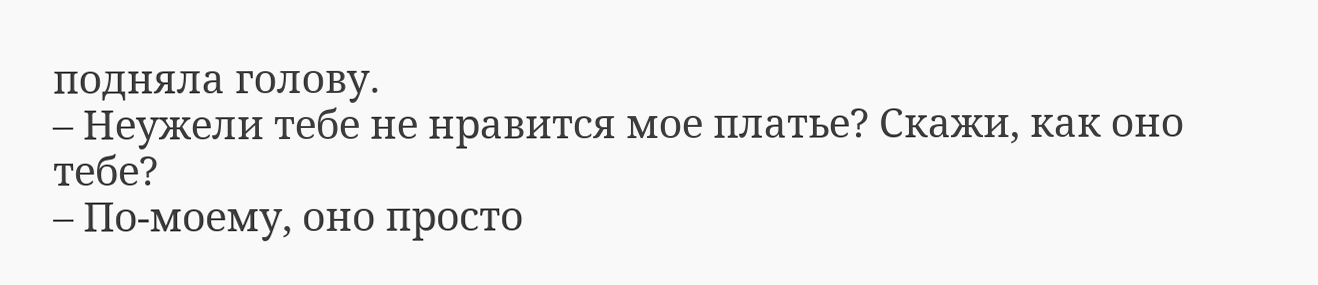подняла голову.
– Неужели тебе не нравится мое платье? Скажи, как оно тебе?
– По-моему, оно просто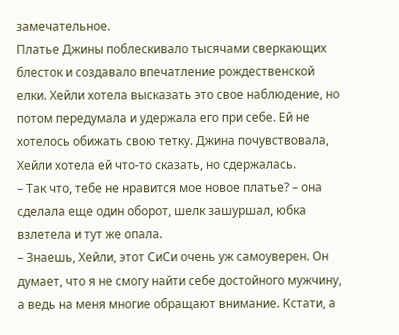замечательное.
Платье Джины поблескивало тысячами сверкающих блесток и создавало впечатление рождественской елки. Хейли хотела высказать это свое наблюдение, но потом передумала и удержала его при себе. Ей не хотелось обижать свою тетку. Джина почувствовала, Хейли хотела ей что-то сказать, но сдержалась.
– Так что, тебе не нравится мое новое платье? – она сделала еще один оборот, шелк зашуршал, юбка взлетела и тут же опала.
– Знаешь, Хейли, этот СиСи очень уж самоуверен. Он думает, что я не смогу найти себе достойного мужчину, а ведь на меня многие обращают внимание. Кстати, а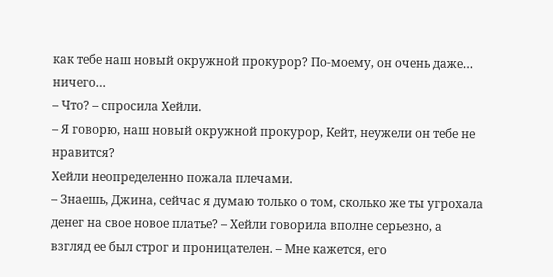как тебе наш новый окружной прокурор? По-моему, он очень даже… ничего…
– Что? – спросила Хейли.
– Я говорю, наш новый окружной прокурор, Кейт, неужели он тебе не нравится?
Хейли неопределенно пожала плечами.
– Знаешь, Джина, сейчас я думаю только о том, сколько же ты угрохала денег на свое новое платье? – Хейли говорила вполне серьезно, а взгляд ее был строг и проницателен. – Мне кажется, его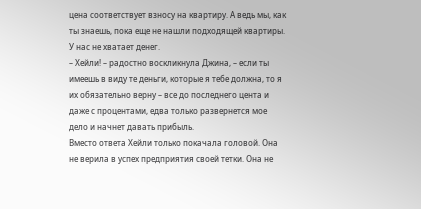цена соответствует взносу на квартиру. А ведь мы, как ты знаешь, пока еще не нашли подходящей квартиры. У нас не хватает денег.
– Хейли! – радостно воскликнула Джина, – если ты имеешь в виду те деньги, которые я тебе должна, то я их обязательно верну – все до последнего цента и даже с процентами, едва только развернется мое дело и начнет давать прибыль.
Вместо ответа Хейли только покачала головой. Она не верила в успех предприятия своей тетки. Она не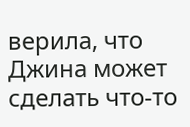верила, что Джина может сделать что-то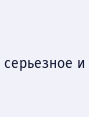серьезное и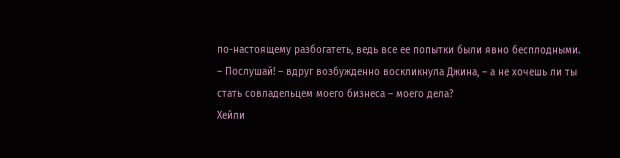по-настоящему разбогатеть, ведь все ее попытки были явно бесплодными.
– Послушай! – вдруг возбужденно воскликнула Джина, – а не хочешь ли ты стать совладельцем моего бизнеса – моего дела?
Хейли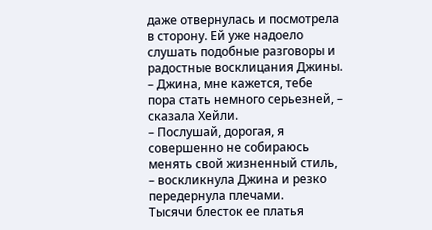даже отвернулась и посмотрела в сторону. Ей уже надоело слушать подобные разговоры и радостные восклицания Джины.
– Джина, мне кажется, тебе пора стать немного серьезней, – сказала Хейли.
– Послушай, дорогая, я совершенно не собираюсь менять свой жизненный стиль, – воскликнула Джина и резко передернула плечами.
Тысячи блесток ее платья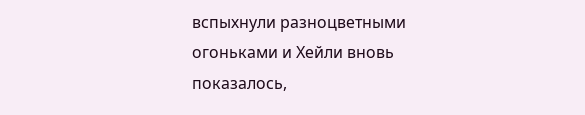вспыхнули разноцветными огоньками и Хейли вновь показалось,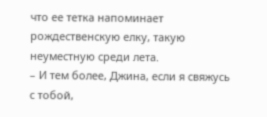что ее тетка напоминает рождественскую елку, такую неуместную среди лета.
– И тем более, Джина, если я свяжусь с тобой,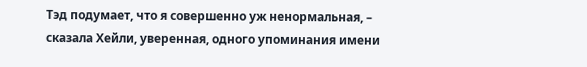Тэд подумает, что я совершенно уж ненормальная, – сказала Хейли, уверенная, одного упоминания имени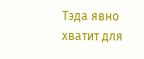Тэда явно хватит для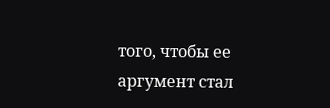того, чтобы ее аргумент стал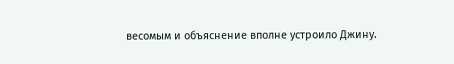весомым и объяснение вполне устроило Джину.